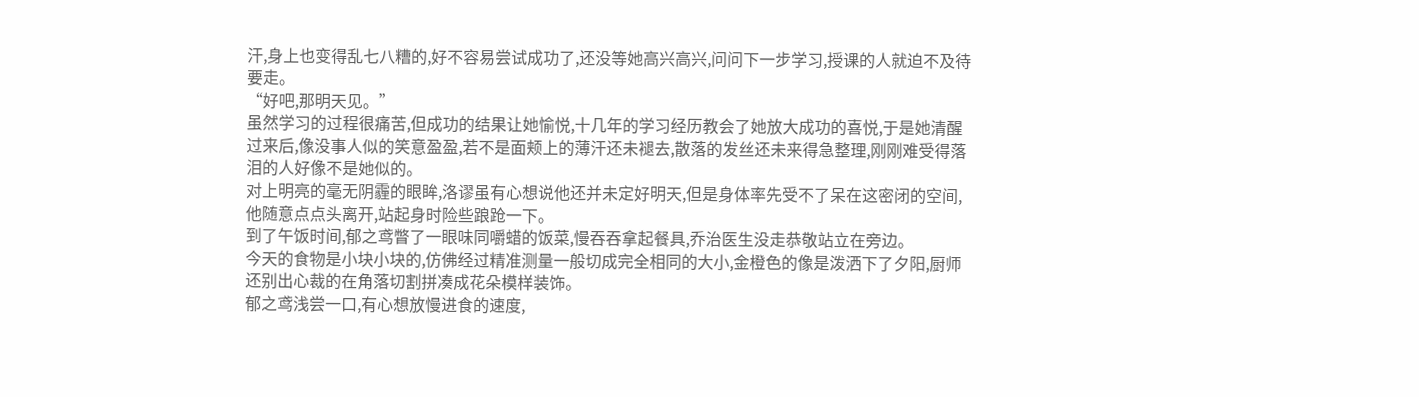汗,身上也变得乱七八糟的,好不容易尝试成功了,还没等她高兴高兴,问问下一步学习,授课的人就迫不及待要走。
“好吧,那明天见。”
虽然学习的过程很痛苦,但成功的结果让她愉悦,十几年的学习经历教会了她放大成功的喜悦,于是她清醒过来后,像没事人似的笑意盈盈,若不是面颊上的薄汗还未褪去,散落的发丝还未来得急整理,刚刚难受得落泪的人好像不是她似的。
对上明亮的毫无阴霾的眼眸,洛谬虽有心想说他还并未定好明天,但是身体率先受不了呆在这密闭的空间,他随意点点头离开,站起身时险些踉跄一下。
到了午饭时间,郁之鸢瞥了一眼味同嚼蜡的饭菜,慢吞吞拿起餐具,乔治医生没走恭敬站立在旁边。
今天的食物是小块小块的,仿佛经过精准测量一般切成完全相同的大小,金橙色的像是泼洒下了夕阳,厨师还别出心裁的在角落切割拼凑成花朵模样装饰。
郁之鸢浅尝一口,有心想放慢进食的速度,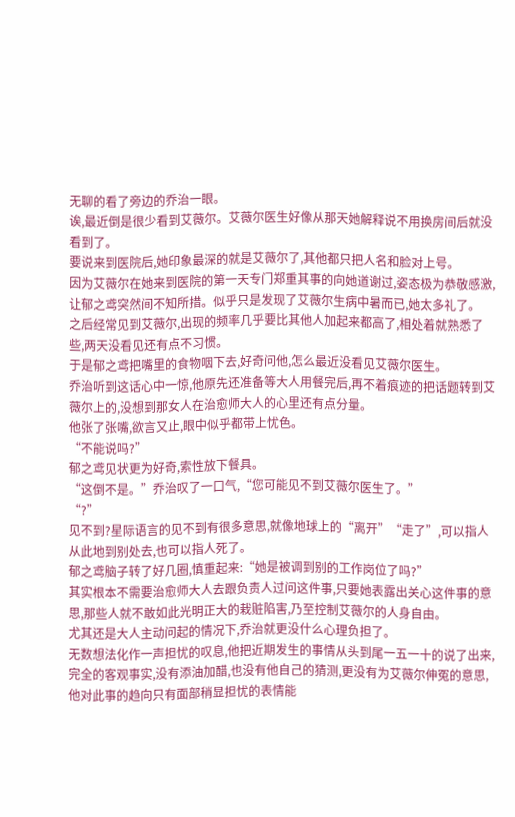无聊的看了旁边的乔治一眼。
诶,最近倒是很少看到艾薇尔。艾薇尔医生好像从那天她解释说不用换房间后就没看到了。
要说来到医院后,她印象最深的就是艾薇尔了,其他都只把人名和脸对上号。
因为艾薇尔在她来到医院的第一天专门郑重其事的向她道谢过,姿态极为恭敬感激,让郁之鸢突然间不知所措。似乎只是发现了艾薇尔生病中暑而已,她太多礼了。
之后经常见到艾薇尔,出现的频率几乎要比其他人加起来都高了,相处着就熟悉了些,两天没看见还有点不习惯。
于是郁之鸢把嘴里的食物咽下去,好奇问他,怎么最近没看见艾薇尔医生。
乔治听到这话心中一惊,他原先还准备等大人用餐完后,再不着痕迹的把话题转到艾薇尔上的,没想到那女人在治愈师大人的心里还有点分量。
他张了张嘴,欲言又止,眼中似乎都带上忧色。
“不能说吗?”
郁之鸢见状更为好奇,索性放下餐具。
“这倒不是。”乔治叹了一口气,“您可能见不到艾薇尔医生了。”
“?”
见不到?星际语言的见不到有很多意思,就像地球上的“离开”“走了”,可以指人从此地到别处去,也可以指人死了。
郁之鸢脑子转了好几圈,慎重起来:“她是被调到别的工作岗位了吗?”
其实根本不需要治愈师大人去跟负责人过问这件事,只要她表露出关心这件事的意思,那些人就不敢如此光明正大的栽赃陷害,乃至控制艾薇尔的人身自由。
尤其还是大人主动问起的情况下,乔治就更没什么心理负担了。
无数想法化作一声担忧的叹息,他把近期发生的事情从头到尾一五一十的说了出来,完全的客观事实,没有添油加醋,也没有他自己的猜测,更没有为艾薇尔伸冤的意思,他对此事的趋向只有面部稍显担忧的表情能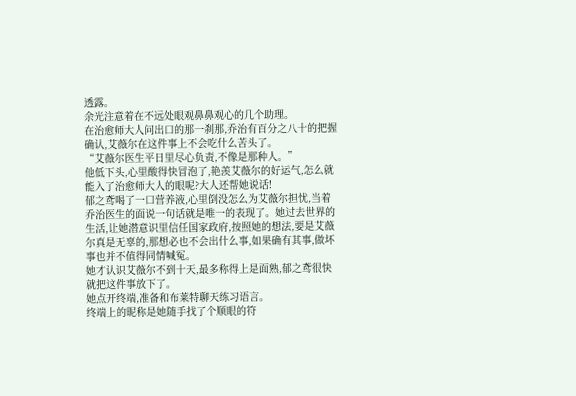透露。
余光注意着在不远处眼观鼻鼻观心的几个助理。
在治愈师大人问出口的那一刹那,乔治有百分之八十的把握确认,艾薇尔在这件事上不会吃什么苦头了。
“艾薇尔医生平日里尽心负责,不像是那种人。”
他低下头,心里酸得快冒泡了,艳羡艾薇尔的好运气,怎么就能入了治愈师大人的眼呢?大人还帮她说话!
郁之鸢喝了一口营养液,心里倒没怎么为艾薇尔担忧,当着乔治医生的面说一句话就是唯一的表现了。她过去世界的生活,让她潜意识里信任国家政府,按照她的想法,要是艾薇尔真是无辜的,那想必也不会出什么事,如果确有其事,做坏事也并不值得同情喊冤。
她才认识艾薇尔不到十天,最多称得上是面熟,郁之鸢很快就把这件事放下了。
她点开终端,准备和布莱特聊天练习语言。
终端上的昵称是她随手找了个顺眼的符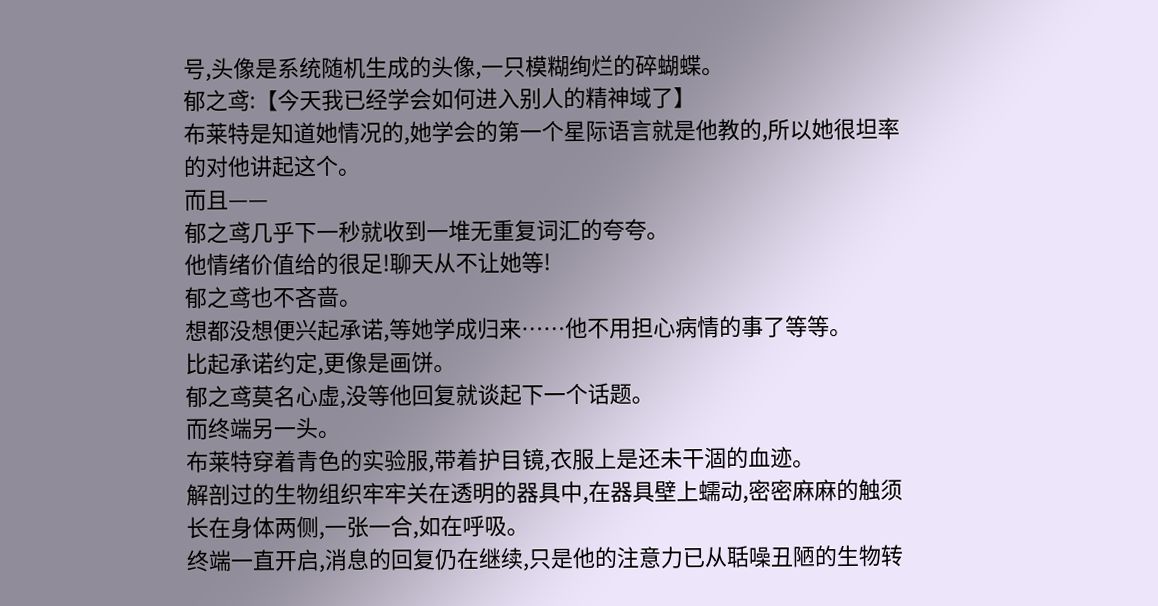号,头像是系统随机生成的头像,一只模糊绚烂的碎蝴蝶。
郁之鸢:【今天我已经学会如何进入别人的精神域了】
布莱特是知道她情况的,她学会的第一个星际语言就是他教的,所以她很坦率的对他讲起这个。
而且——
郁之鸢几乎下一秒就收到一堆无重复词汇的夸夸。
他情绪价值给的很足!聊天从不让她等!
郁之鸢也不吝啬。
想都没想便兴起承诺,等她学成归来……他不用担心病情的事了等等。
比起承诺约定,更像是画饼。
郁之鸢莫名心虚,没等他回复就谈起下一个话题。
而终端另一头。
布莱特穿着青色的实验服,带着护目镜,衣服上是还未干涸的血迹。
解剖过的生物组织牢牢关在透明的器具中,在器具壁上蠕动,密密麻麻的触须长在身体两侧,一张一合,如在呼吸。
终端一直开启,消息的回复仍在继续,只是他的注意力已从聒噪丑陋的生物转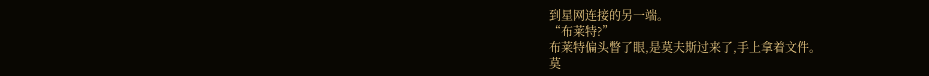到星网连接的另一端。
“布莱特?”
布莱特偏头瞥了眼,是莫夫斯过来了,手上拿着文件。
莫